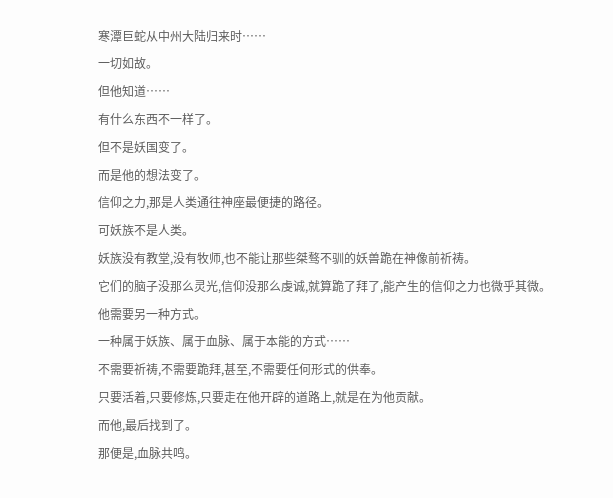寒潭巨蛇从中州大陆归来时……
一切如故。
但他知道……
有什么东西不一样了。
但不是妖国变了。
而是他的想法变了。
信仰之力,那是人类通往神座最便捷的路径。
可妖族不是人类。
妖族没有教堂,没有牧师,也不能让那些桀骜不驯的妖兽跪在神像前祈祷。
它们的脑子没那么灵光,信仰没那么虔诚,就算跪了拜了,能产生的信仰之力也微乎其微。
他需要另一种方式。
一种属于妖族、属于血脉、属于本能的方式……
不需要祈祷,不需要跪拜,甚至,不需要任何形式的供奉。
只要活着,只要修炼,只要走在他开辟的道路上,就是在为他贡献。
而他,最后找到了。
那便是,血脉共鸣。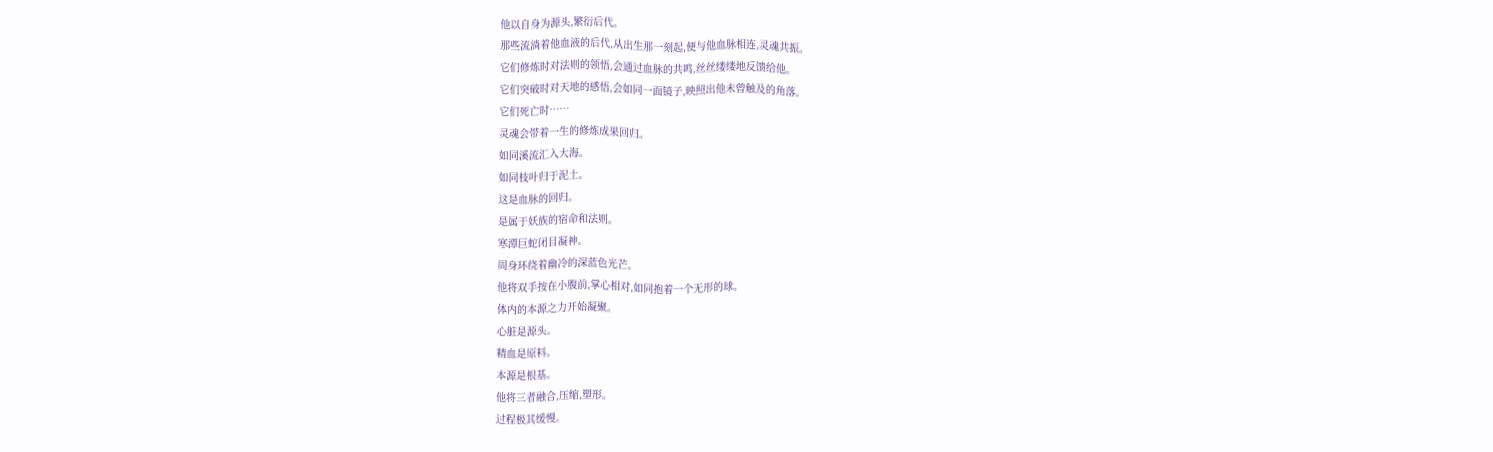他以自身为源头,繁衍后代。
那些流淌着他血液的后代,从出生那一刻起,便与他血脉相连,灵魂共振。
它们修炼时对法则的领悟,会通过血脉的共鸣,丝丝缕缕地反馈给他。
它们突破时对天地的感悟,会如同一面镜子,映照出他未曾触及的角落。
它们死亡时……
灵魂会带着一生的修炼成果回归。
如同溪流汇入大海。
如同枝叶归于泥土。
这是血脉的回归。
是属于妖族的宿命和法则。
寒潭巨蛇闭目凝神。
周身环绕着幽冷的深蓝色光芒。
他将双手按在小腹前,掌心相对,如同抱着一个无形的球。
体内的本源之力开始凝聚。
心脏是源头。
精血是原料。
本源是根基。
他将三者融合,压缩,塑形。
过程极其缓慢。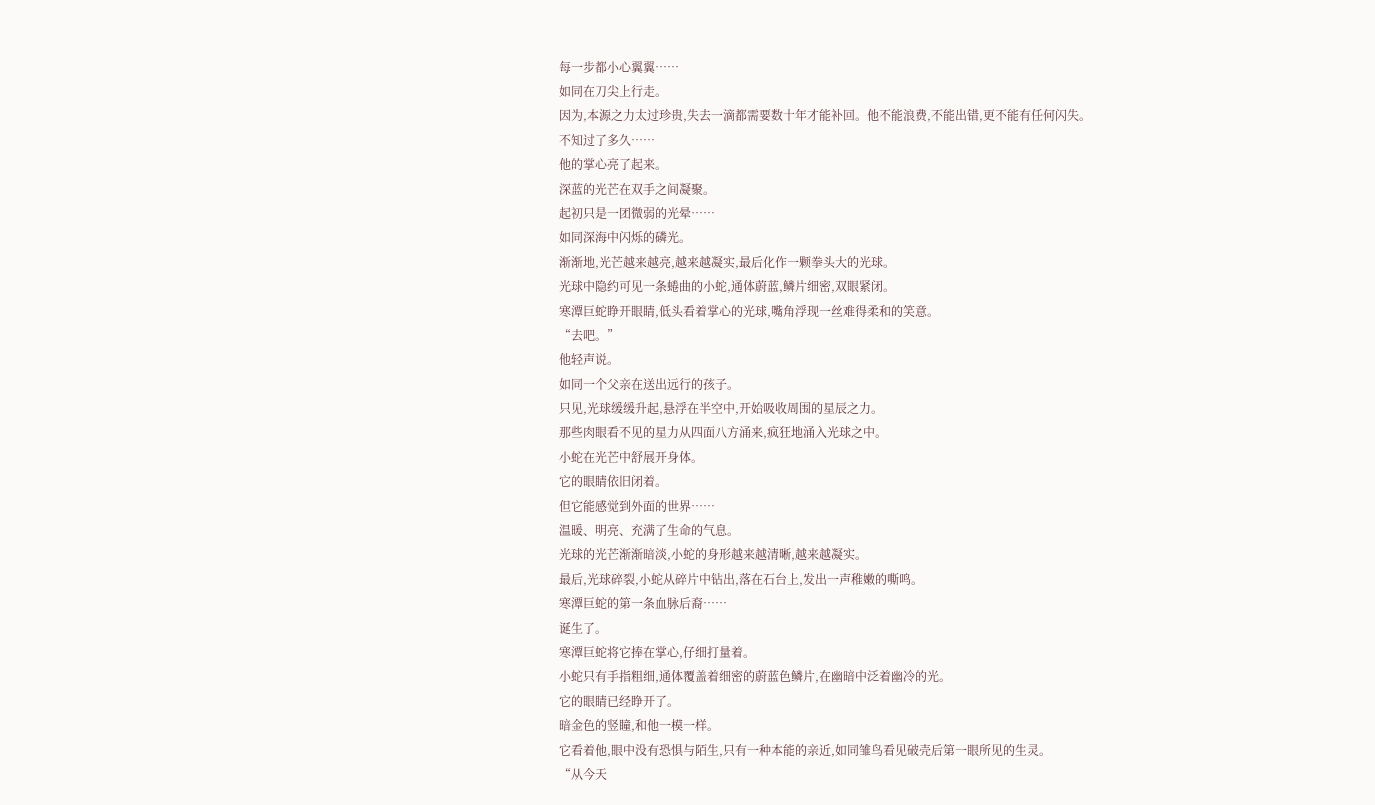每一步都小心翼翼……
如同在刀尖上行走。
因为,本源之力太过珍贵,失去一滴都需要数十年才能补回。他不能浪费,不能出错,更不能有任何闪失。
不知过了多久……
他的掌心亮了起来。
深蓝的光芒在双手之间凝聚。
起初只是一团微弱的光晕……
如同深海中闪烁的磷光。
渐渐地,光芒越来越亮,越来越凝实,最后化作一颗拳头大的光球。
光球中隐约可见一条蜷曲的小蛇,通体蔚蓝,鳞片细密,双眼紧闭。
寒潭巨蛇睁开眼睛,低头看着掌心的光球,嘴角浮现一丝难得柔和的笑意。
“去吧。”
他轻声说。
如同一个父亲在送出远行的孩子。
只见,光球缓缓升起,悬浮在半空中,开始吸收周围的星辰之力。
那些肉眼看不见的星力从四面八方涌来,疯狂地涌入光球之中。
小蛇在光芒中舒展开身体。
它的眼睛依旧闭着。
但它能感觉到外面的世界……
温暖、明亮、充满了生命的气息。
光球的光芒渐渐暗淡,小蛇的身形越来越清晰,越来越凝实。
最后,光球碎裂,小蛇从碎片中钻出,落在石台上,发出一声稚嫩的嘶鸣。
寒潭巨蛇的第一条血脉后裔……
诞生了。
寒潭巨蛇将它捧在掌心,仔细打量着。
小蛇只有手指粗细,通体覆盖着细密的蔚蓝色鳞片,在幽暗中泛着幽冷的光。
它的眼睛已经睁开了。
暗金色的竖瞳,和他一模一样。
它看着他,眼中没有恐惧与陌生,只有一种本能的亲近,如同雏鸟看见破壳后第一眼所见的生灵。
“从今天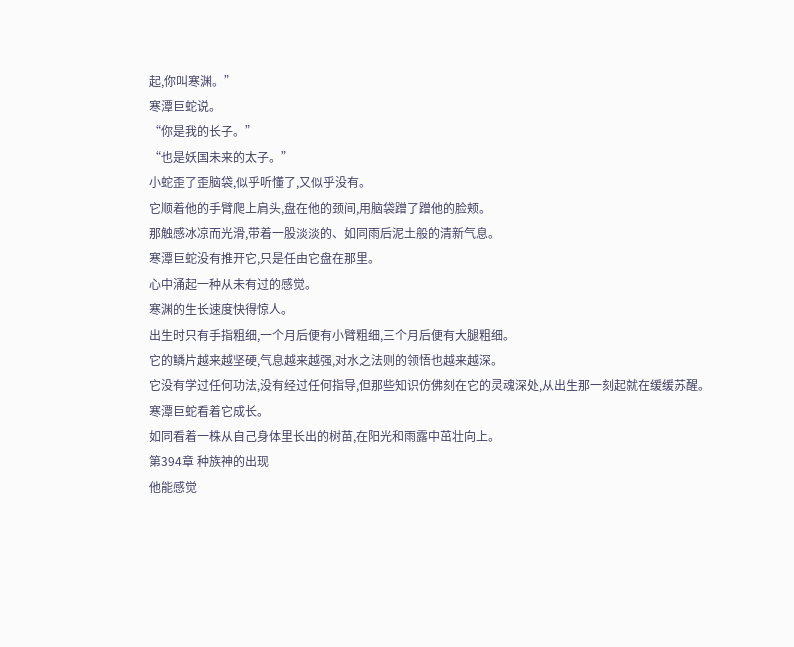起,你叫寒渊。”
寒潭巨蛇说。
“你是我的长子。”
“也是妖国未来的太子。”
小蛇歪了歪脑袋,似乎听懂了,又似乎没有。
它顺着他的手臂爬上肩头,盘在他的颈间,用脑袋蹭了蹭他的脸颊。
那触感冰凉而光滑,带着一股淡淡的、如同雨后泥土般的清新气息。
寒潭巨蛇没有推开它,只是任由它盘在那里。
心中涌起一种从未有过的感觉。
寒渊的生长速度快得惊人。
出生时只有手指粗细,一个月后便有小臂粗细,三个月后便有大腿粗细。
它的鳞片越来越坚硬,气息越来越强,对水之法则的领悟也越来越深。
它没有学过任何功法,没有经过任何指导,但那些知识仿佛刻在它的灵魂深处,从出生那一刻起就在缓缓苏醒。
寒潭巨蛇看着它成长。
如同看着一株从自己身体里长出的树苗,在阳光和雨露中茁壮向上。
第394章 种族神的出现
他能感觉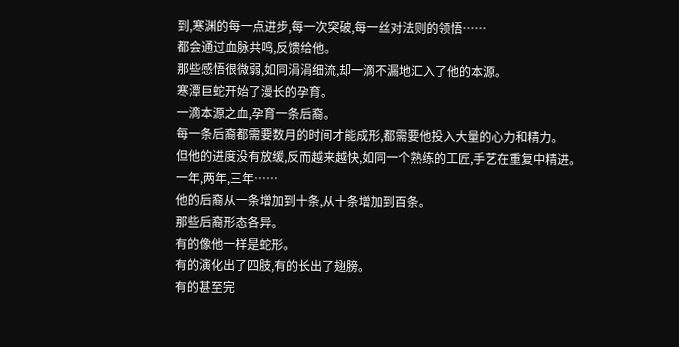到,寒渊的每一点进步,每一次突破,每一丝对法则的领悟……
都会通过血脉共鸣,反馈给他。
那些感悟很微弱,如同涓涓细流,却一滴不漏地汇入了他的本源。
寒潭巨蛇开始了漫长的孕育。
一滴本源之血,孕育一条后裔。
每一条后裔都需要数月的时间才能成形,都需要他投入大量的心力和精力。
但他的进度没有放缓,反而越来越快,如同一个熟练的工匠,手艺在重复中精进。
一年,两年,三年……
他的后裔从一条增加到十条,从十条增加到百条。
那些后裔形态各异。
有的像他一样是蛇形。
有的演化出了四肢,有的长出了翅膀。
有的甚至完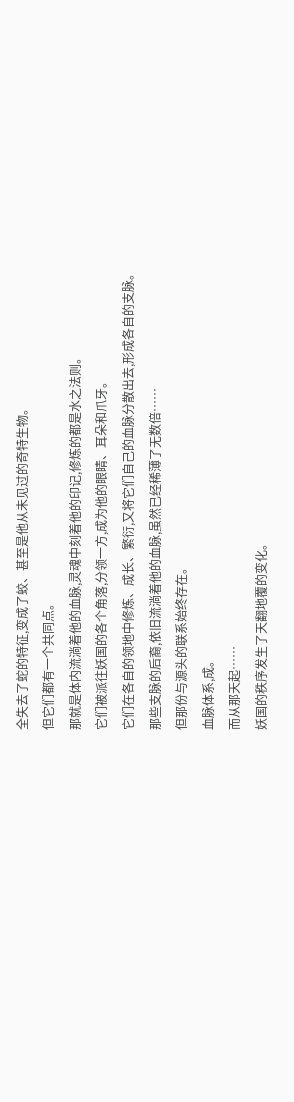全失去了蛇的特征,变成了蛟、甚至是他从未见过的奇特生物。
但它们都有一个共同点。
那就是体内流淌着他的血脉,灵魂中刻着他的印记,修炼的都是水之法则。
它们被派往妖国的各个角落,分领一方,成为他的眼睛、耳朵和爪牙。
它们在各自的领地中修炼、成长、繁衍,又将它们自己的血脉分散出去,形成各自的支脉。
那些支脉的后裔,依旧流淌着他的血脉,虽然已经稀薄了无数倍……
但那份与源头的联系始终存在。
血脉体系,成。
而从那天起……
妖国的秩序发生了天翻地覆的变化。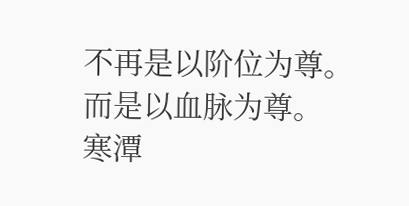不再是以阶位为尊。
而是以血脉为尊。
寒潭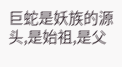巨蛇是妖族的源头,是始祖,是父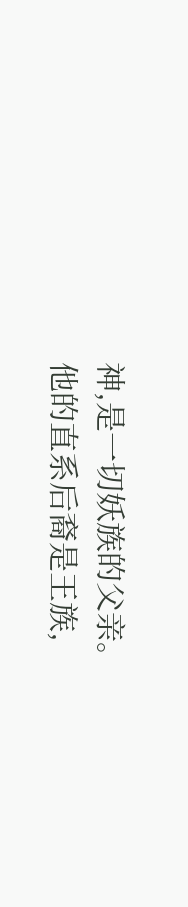神,是一切妖族的父亲。
他的直系后裔是王族,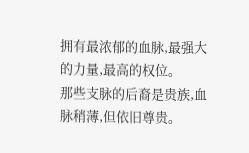拥有最浓郁的血脉,最强大的力量,最高的权位。
那些支脉的后裔是贵族,血脉稍薄,但依旧尊贵。